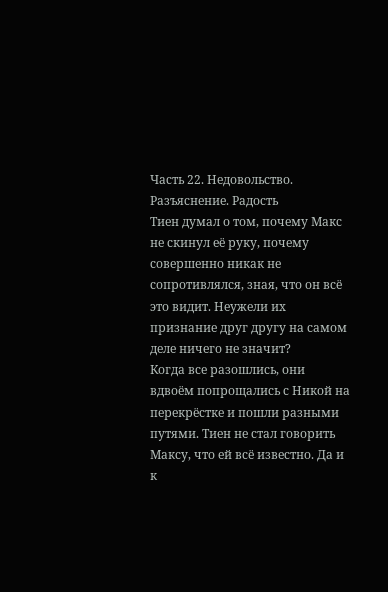Часть 22. Недовольство. Разъяснение. Радость
Тиен думал о том, почему Макс не скинул её руку, почему совершенно никак не сопротивлялся, зная, что он всё это видит. Неужели их признание друг другу на самом деле ничего не значит?
Когда все разошлись, они вдвоём попрощались с Никой на перекрёстке и пошли разными путями. Тиен не стал говорить Максу, что ей всё известно. Да и к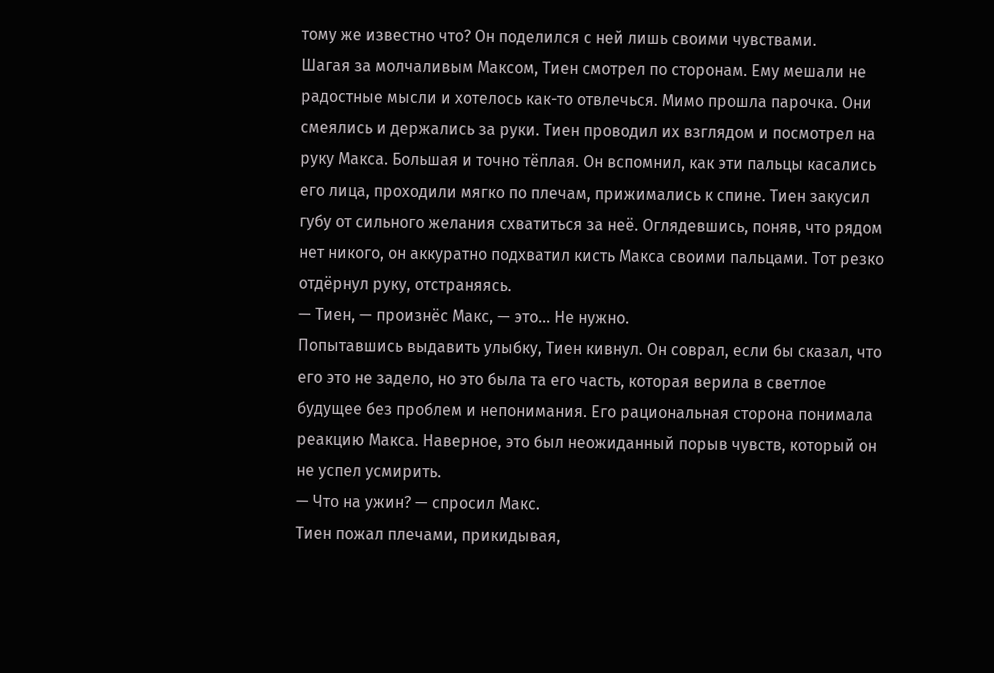тому же известно что? Он поделился с ней лишь своими чувствами.
Шагая за молчаливым Максом, Тиен смотрел по сторонам. Ему мешали не радостные мысли и хотелось как-то отвлечься. Мимо прошла парочка. Они смеялись и держались за руки. Тиен проводил их взглядом и посмотрел на руку Макса. Большая и точно тёплая. Он вспомнил, как эти пальцы касались его лица, проходили мягко по плечам, прижимались к спине. Тиен закусил губу от сильного желания схватиться за неё. Оглядевшись, поняв, что рядом нет никого, он аккуратно подхватил кисть Макса своими пальцами. Тот резко отдёрнул руку, отстраняясь.
— Тиен, — произнёс Макс, — это... Не нужно.
Попытавшись выдавить улыбку, Тиен кивнул. Он соврал, если бы сказал, что его это не задело, но это была та его часть, которая верила в светлое будущее без проблем и непонимания. Его рациональная сторона понимала реакцию Макса. Наверное, это был неожиданный порыв чувств, который он не успел усмирить.
— Что на ужин? — спросил Макс.
Тиен пожал плечами, прикидывая,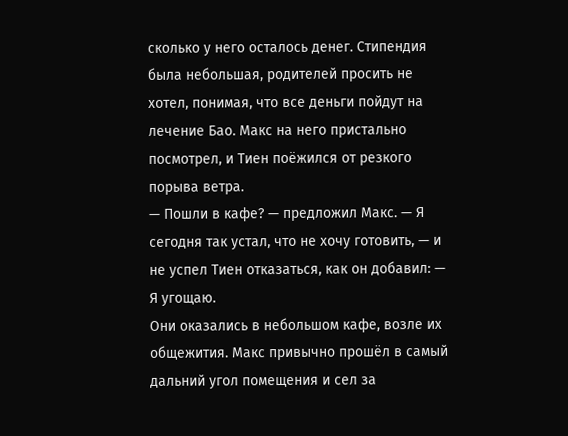сколько у него осталось денег. Стипендия была небольшая, родителей просить не хотел, понимая, что все деньги пойдут на лечение Бао. Макс на него пристально посмотрел, и Тиен поёжился от резкого порыва ветра.
— Пошли в кафе? — предложил Макс. — Я сегодня так устал, что не хочу готовить, — и не успел Тиен отказаться, как он добавил: — Я угощаю.
Они оказались в небольшом кафе, возле их общежития. Макс привычно прошёл в самый дальний угол помещения и сел за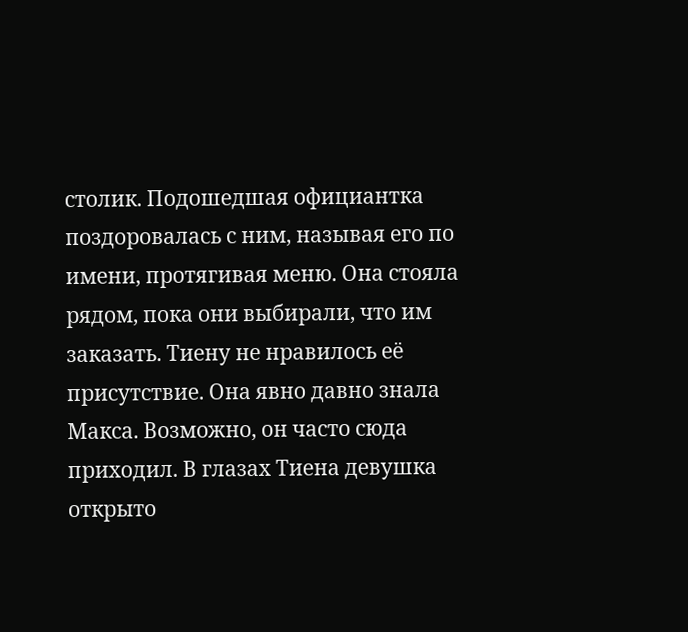столик. Подошедшая официантка поздоровалась с ним, называя его по имени, протягивая меню. Она стояла рядом, пока они выбирали, что им заказать. Тиену не нравилось её присутствие. Она явно давно знала Макса. Возможно, он часто сюда приходил. В глазах Тиена девушка открыто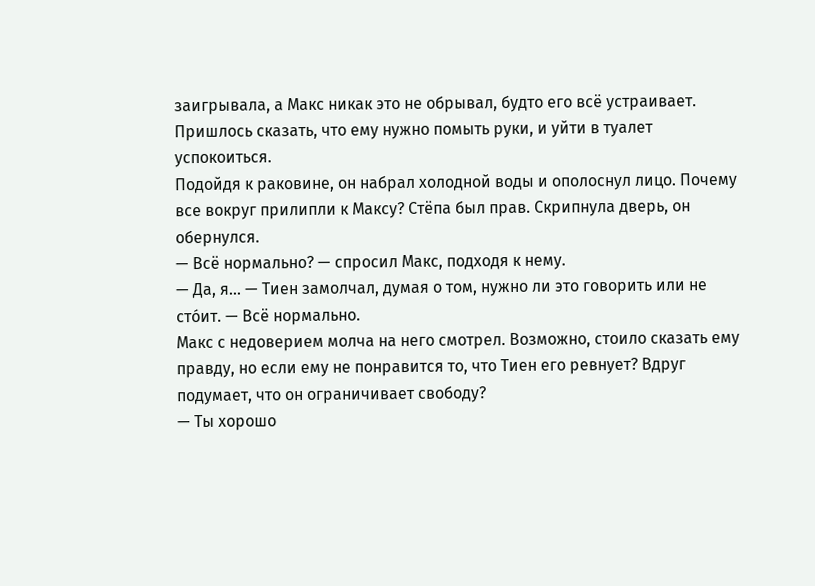заигрывала, а Макс никак это не обрывал, будто его всё устраивает. Пришлось сказать, что ему нужно помыть руки, и уйти в туалет успокоиться.
Подойдя к раковине, он набрал холодной воды и ополоснул лицо. Почему все вокруг прилипли к Максу? Стёпа был прав. Скрипнула дверь, он обернулся.
— Всё нормально? — спросил Макс, подходя к нему.
— Да, я... — Тиен замолчал, думая о том, нужно ли это говорить или не стóит. — Всё нормально.
Макс с недоверием молча на него смотрел. Возможно, стоило сказать ему правду, но если ему не понравится то, что Тиен его ревнует? Вдруг подумает, что он ограничивает свободу?
— Ты хорошо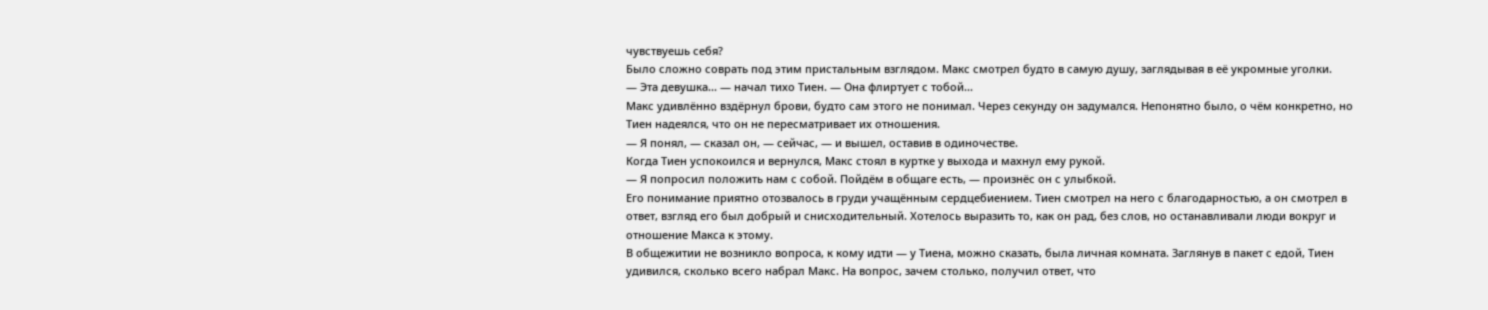чувствуешь себя?
Было сложно соврать под этим пристальным взглядом. Макс смотрел будто в самую душу, заглядывая в её укромные уголки.
— Эта девушка... — начал тихо Тиен. — Она флиртует с тобой...
Макс удивлённо вздёрнул брови, будто сам этого не понимал. Через секунду он задумался. Непонятно было, о чём конкретно, но Тиен надеялся, что он не пересматривает их отношения.
— Я понял, — сказал он, — сейчас, — и вышел, оставив в одиночестве.
Когда Тиен успокоился и вернулся, Макс стоял в куртке у выхода и махнул ему рукой.
— Я попросил положить нам с собой. Пойдём в общаге есть, — произнёс он с улыбкой.
Его понимание приятно отозвалось в груди учащённым сердцебиением. Тиен смотрел на него с благодарностью, а он смотрел в ответ, взгляд его был добрый и снисходительный. Хотелось выразить то, как он рад, без слов, но останавливали люди вокруг и отношение Макса к этому.
В общежитии не возникло вопроса, к кому идти — у Тиена, можно сказать, была личная комната. Заглянув в пакет с едой, Тиен удивился, сколько всего набрал Макс. На вопрос, зачем столько, получил ответ, что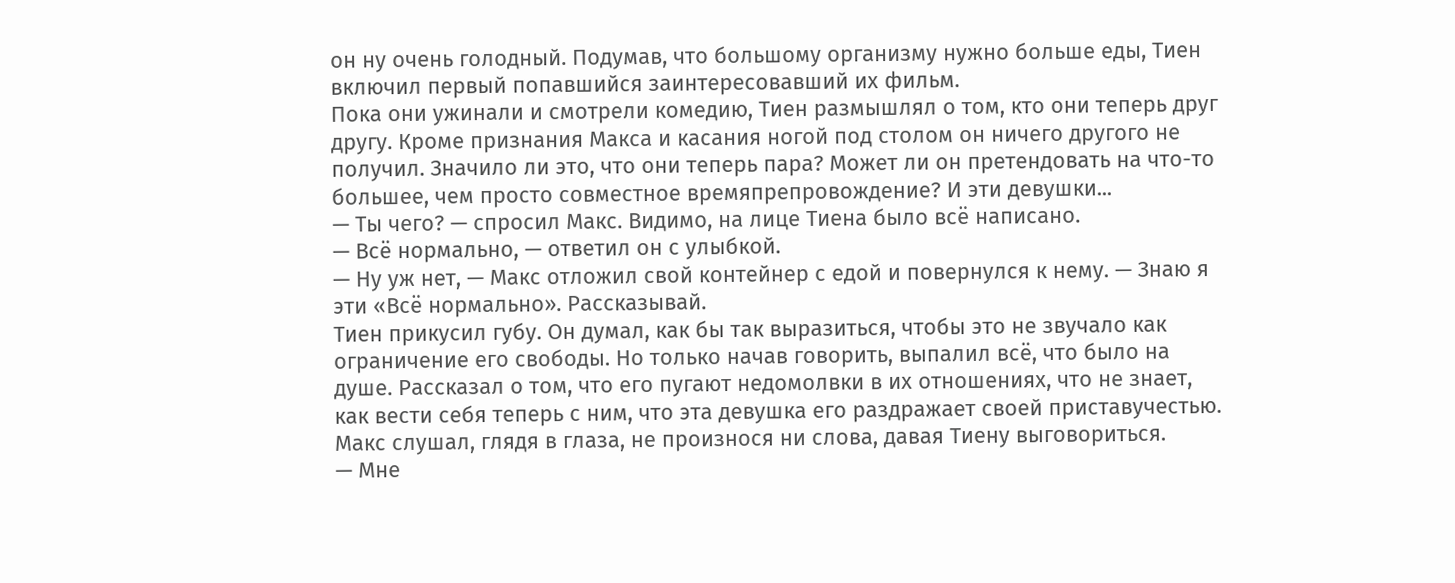он ну очень голодный. Подумав, что большому организму нужно больше еды, Тиен включил первый попавшийся заинтересовавший их фильм.
Пока они ужинали и смотрели комедию, Тиен размышлял о том, кто они теперь друг другу. Кроме признания Макса и касания ногой под столом он ничего другого не получил. Значило ли это, что они теперь пара? Может ли он претендовать на что-то большее, чем просто совместное времяпрепровождение? И эти девушки...
— Ты чего? — спросил Макс. Видимо, на лице Тиена было всё написано.
— Всё нормально, — ответил он с улыбкой.
— Ну уж нет, — Макс отложил свой контейнер с едой и повернулся к нему. — Знаю я эти «Всё нормально». Рассказывай.
Тиен прикусил губу. Он думал, как бы так выразиться, чтобы это не звучало как ограничение его свободы. Но только начав говорить, выпалил всё, что было на душе. Рассказал о том, что его пугают недомолвки в их отношениях, что не знает, как вести себя теперь с ним, что эта девушка его раздражает своей приставучестью. Макс слушал, глядя в глаза, не произнося ни слова, давая Тиену выговориться.
— Мне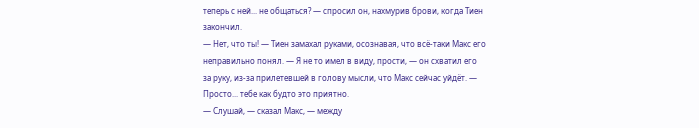теперь с ней... не общаться? — спросил он, нахмурив брови, когда Тиен закончил.
— Нет, что ты! — Тиен замахал руками, осознавая, что всё-таки Макс его неправильно понял. — Я не то имел в виду, прости, — он схватил его за руку, из-за прилетевшей в голову мысли, что Макс сейчас уйдёт. — Просто... тебе как будто это приятно.
— Слушай, — сказал Макс, — между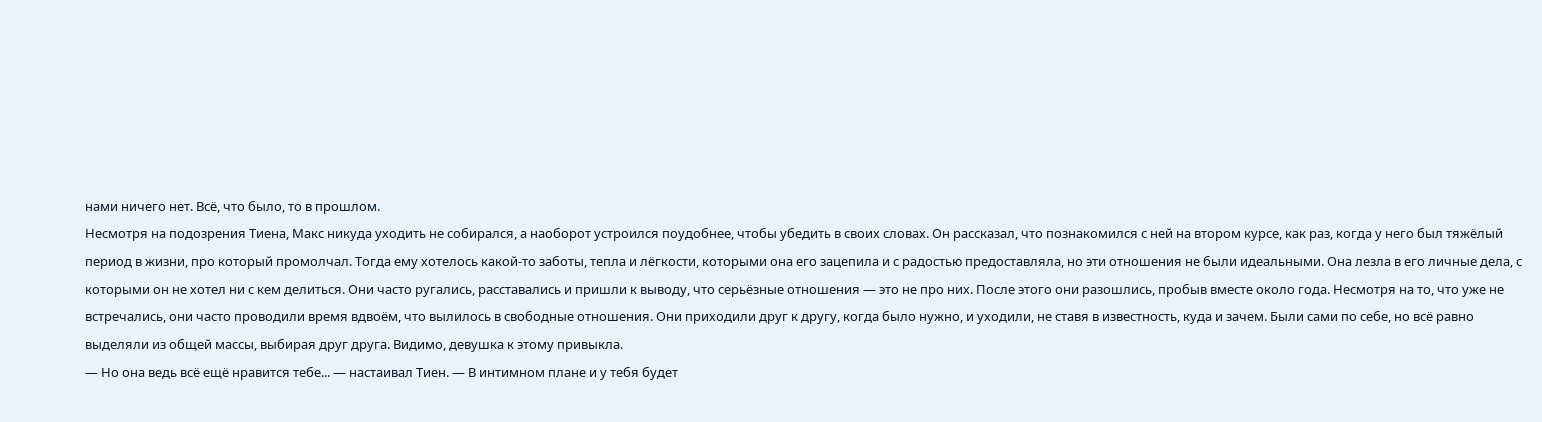нами ничего нет. Всё, что было, то в прошлом.
Несмотря на подозрения Тиена, Макс никуда уходить не собирался, а наоборот устроился поудобнее, чтобы убедить в своих словах. Он рассказал, что познакомился с ней на втором курсе, как раз, когда у него был тяжёлый период в жизни, про который промолчал. Тогда ему хотелось какой-то заботы, тепла и лёгкости, которыми она его зацепила и с радостью предоставляла, но эти отношения не были идеальными. Она лезла в его личные дела, с которыми он не хотел ни с кем делиться. Они часто ругались, расставались и пришли к выводу, что серьёзные отношения — это не про них. После этого они разошлись, пробыв вместе около года. Несмотря на то, что уже не встречались, они часто проводили время вдвоём, что вылилось в свободные отношения. Они приходили друг к другу, когда было нужно, и уходили, не ставя в известность, куда и зачем. Были сами по себе, но всё равно выделяли из общей массы, выбирая друг друга. Видимо, девушка к этому привыкла.
— Но она ведь всё ещё нравится тебе... — настаивал Тиен. — В интимном плане и у тебя будет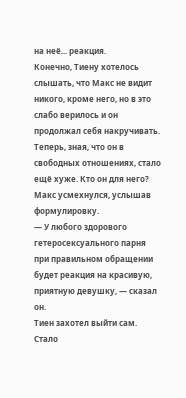на неё... реакция.
Конечно, Тиену хотелось слышать, что Макс не видит никого, кроме него, но в это слабо верилось и он продолжал себя накручивать. Теперь, зная, что он в свободных отношениях, стало ещё хуже. Кто он для него? Макс усмехнулся, услышав формулировку.
— У любого здорового гетеросексуального парня при правильном обращении будет реакция на красивую, приятную девушку, — сказал он.
Тиен захотел выйти сам. Стало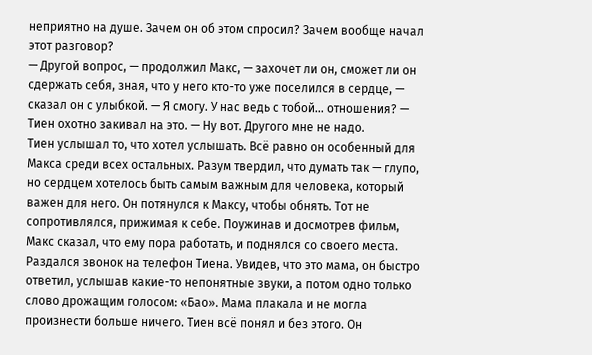неприятно на душе. Зачем он об этом спросил? Зачем вообще начал этот разговор?
— Другой вопрос, — продолжил Макс, — захочет ли он, сможет ли он сдержать себя, зная, что у него кто-то уже поселился в сердце, — сказал он с улыбкой. — Я смогу. У нас ведь с тобой... отношения? — Тиен охотно закивал на это. — Ну вот. Другого мне не надо.
Тиен услышал то, что хотел услышать. Всё равно он особенный для Макса среди всех остальных. Разум твердил, что думать так — глупо, но сердцем хотелось быть самым важным для человека, который важен для него. Он потянулся к Максу, чтобы обнять. Тот не сопротивлялся, прижимая к себе. Поужинав и досмотрев фильм, Макс сказал, что ему пора работать, и поднялся со своего места. Раздался звонок на телефон Тиена. Увидев, что это мама, он быстро ответил, услышав какие-то непонятные звуки, а потом одно только слово дрожащим голосом: «Бао». Мама плакала и не могла произнести больше ничего. Тиен всё понял и без этого. Он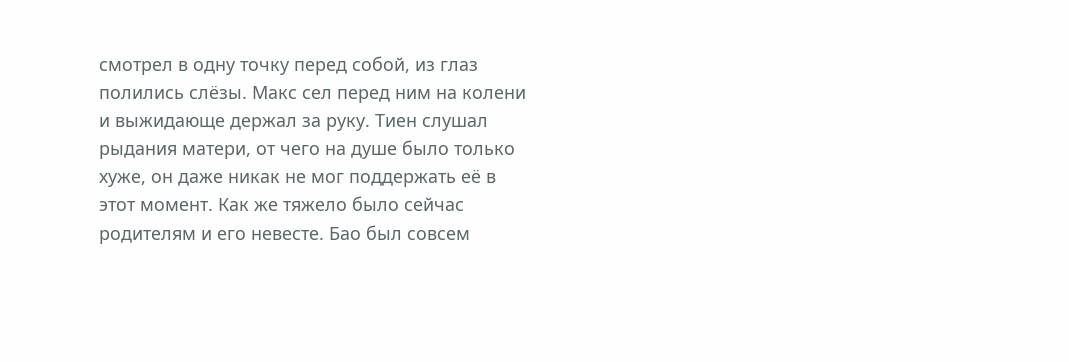смотрел в одну точку перед собой, из глаз полились слёзы. Макс сел перед ним на колени и выжидающе держал за руку. Тиен слушал рыдания матери, от чего на душе было только хуже, он даже никак не мог поддержать её в этот момент. Как же тяжело было сейчас родителям и его невесте. Бао был совсем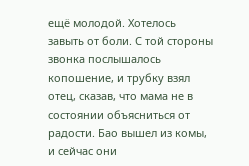ещё молодой. Хотелось завыть от боли. С той стороны звонка послышалось копошение, и трубку взял отец, сказав, что мама не в состоянии объясниться от радости. Бао вышел из комы, и сейчас они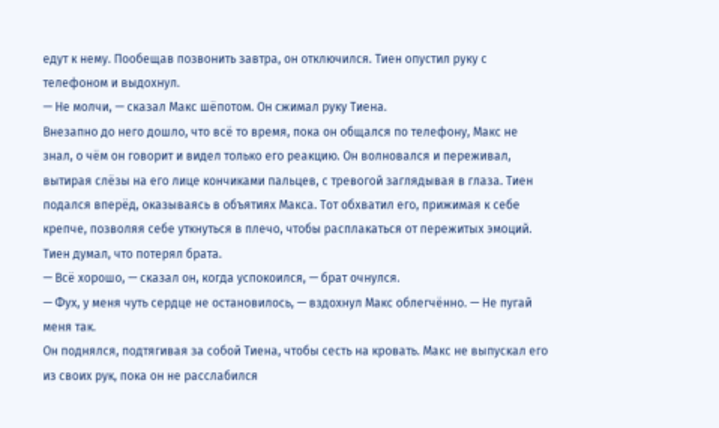едут к нему. Пообещав позвонить завтра, он отключился. Тиен опустил руку с телефоном и выдохнул.
— Не молчи, — сказал Макс шёпотом. Он сжимал руку Тиена.
Внезапно до него дошло, что всё то время, пока он общался по телефону, Макс не знал, о чём он говорит и видел только его реакцию. Он волновался и переживал, вытирая слёзы на его лице кончиками пальцев, с тревогой заглядывая в глаза. Тиен подался вперёд, оказываясь в объятиях Макса. Тот обхватил его, прижимая к себе крепче, позволяя себе уткнуться в плечо, чтобы расплакаться от пережитых эмоций. Тиен думал, что потерял брата.
— Всё хорошо, — сказал он, когда успокоился, — брат очнулся.
— Фух, у меня чуть сердце не остановилось, — вздохнул Макс облегчённо. — Не пугай меня так.
Он поднялся, подтягивая за собой Тиена, чтобы сесть на кровать. Макс не выпускал его из своих рук, пока он не расслабился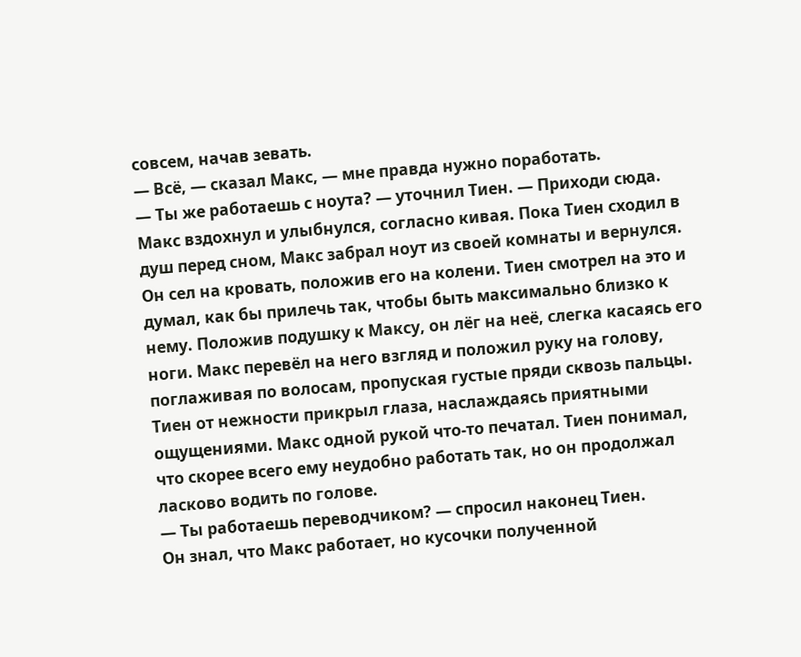совсем, начав зевать.
— Всё, — сказал Макс, — мне правда нужно поработать.
— Ты же работаешь с ноута? — уточнил Тиен. — Приходи сюда.
Макс вздохнул и улыбнулся, согласно кивая. Пока Тиен сходил в душ перед сном, Макс забрал ноут из своей комнаты и вернулся. Он сел на кровать, положив его на колени. Тиен смотрел на это и думал, как бы прилечь так, чтобы быть максимально близко к нему. Положив подушку к Максу, он лёг на неё, слегка касаясь его ноги. Макс перевёл на него взгляд и положил руку на голову, поглаживая по волосам, пропуская густые пряди сквозь пальцы. Тиен от нежности прикрыл глаза, наслаждаясь приятными ощущениями. Макс одной рукой что-то печатал. Тиен понимал, что скорее всего ему неудобно работать так, но он продолжал ласково водить по голове.
— Ты работаешь переводчиком? — спросил наконец Тиен.
Он знал, что Макс работает, но кусочки полученной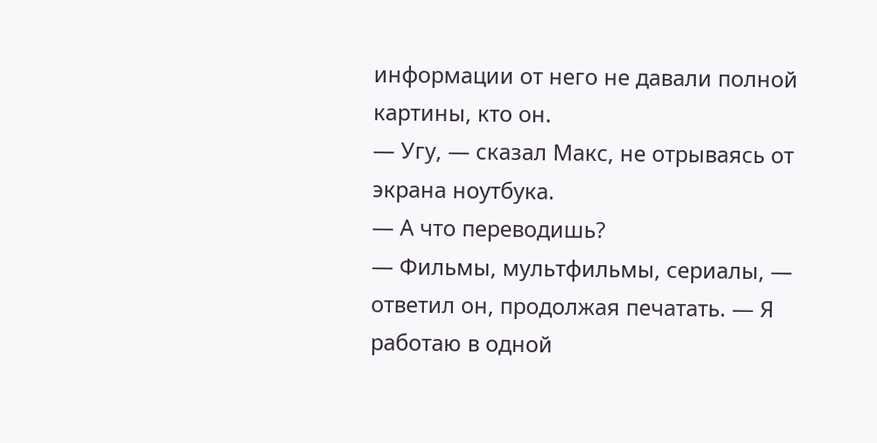информации от него не давали полной картины, кто он.
— Угу, — сказал Макс, не отрываясь от экрана ноутбука.
— А что переводишь?
— Фильмы, мультфильмы, сериалы, — ответил он, продолжая печатать. — Я работаю в одной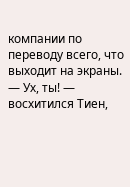компании по переводу всего, что выходит на экраны.
— Ух, ты! — восхитился Тиен,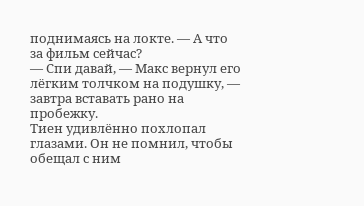поднимаясь на локте. — А что за фильм сейчас?
— Спи давай, — Макс вернул его лёгким толчком на подушку, — завтра вставать рано на пробежку.
Тиен удивлённо похлопал глазами. Он не помнил, чтобы обещал с ним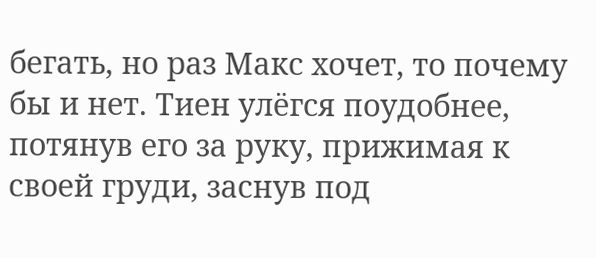бегать, но раз Макс хочет, то почему бы и нет. Тиен улёгся поудобнее, потянув его за руку, прижимая к своей груди, заснув под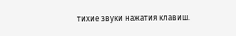тихие звуки нажатия клавиш.